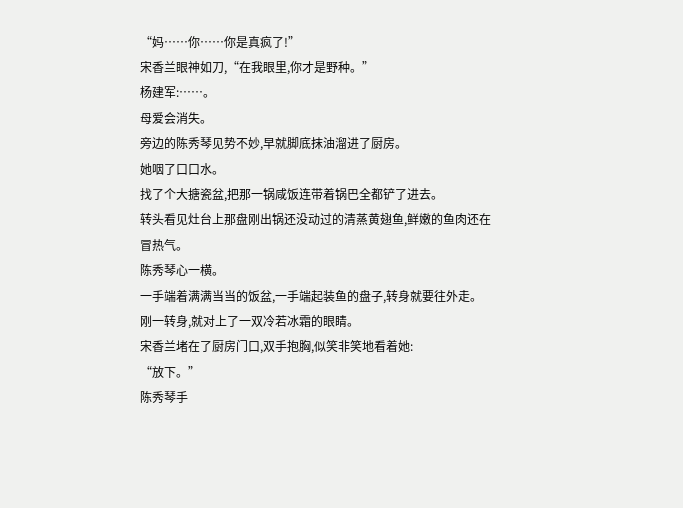“妈……你……你是真疯了!”
宋香兰眼神如刀,“在我眼里,你才是野种。”
杨建军:……。
母爱会消失。
旁边的陈秀琴见势不妙,早就脚底抹油溜进了厨房。
她咽了口口水。
找了个大搪瓷盆,把那一锅咸饭连带着锅巴全都铲了进去。
转头看见灶台上那盘刚出锅还没动过的清蒸黄翅鱼,鲜嫩的鱼肉还在冒热气。
陈秀琴心一横。
一手端着满满当当的饭盆,一手端起装鱼的盘子,转身就要往外走。
刚一转身,就对上了一双冷若冰霜的眼睛。
宋香兰堵在了厨房门口,双手抱胸,似笑非笑地看着她:
“放下。”
陈秀琴手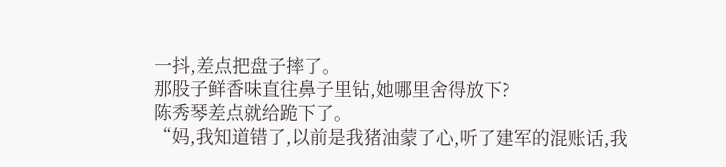一抖,差点把盘子摔了。
那股子鲜香味直往鼻子里钻,她哪里舍得放下?
陈秀琴差点就给跪下了。
“妈,我知道错了,以前是我猪油蒙了心,听了建军的混账话,我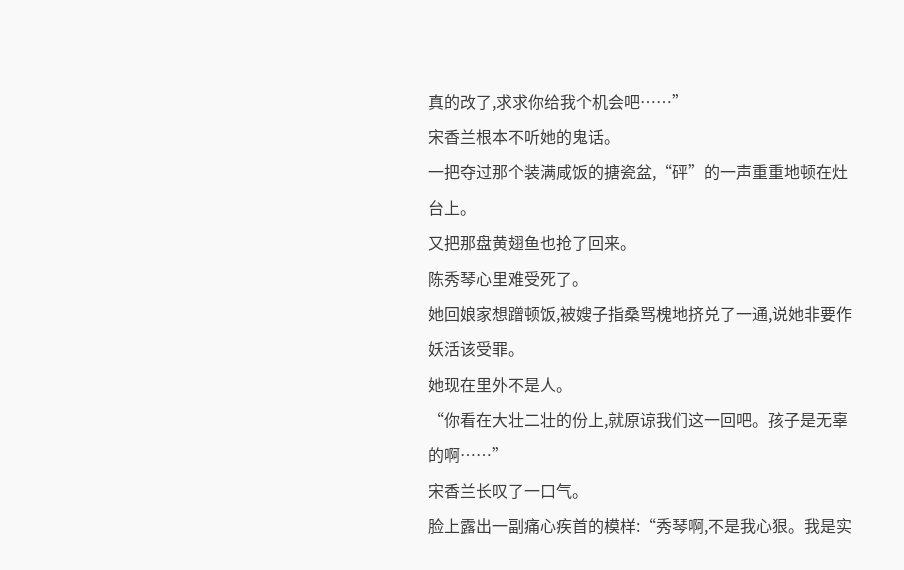真的改了,求求你给我个机会吧……”
宋香兰根本不听她的鬼话。
一把夺过那个装满咸饭的搪瓷盆,“砰”的一声重重地顿在灶台上。
又把那盘黄翅鱼也抢了回来。
陈秀琴心里难受死了。
她回娘家想蹭顿饭,被嫂子指桑骂槐地挤兑了一通,说她非要作妖活该受罪。
她现在里外不是人。
“你看在大壮二壮的份上,就原谅我们这一回吧。孩子是无辜的啊……”
宋香兰长叹了一口气。
脸上露出一副痛心疾首的模样:“秀琴啊,不是我心狠。我是实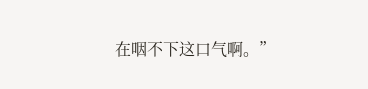在咽不下这口气啊。”